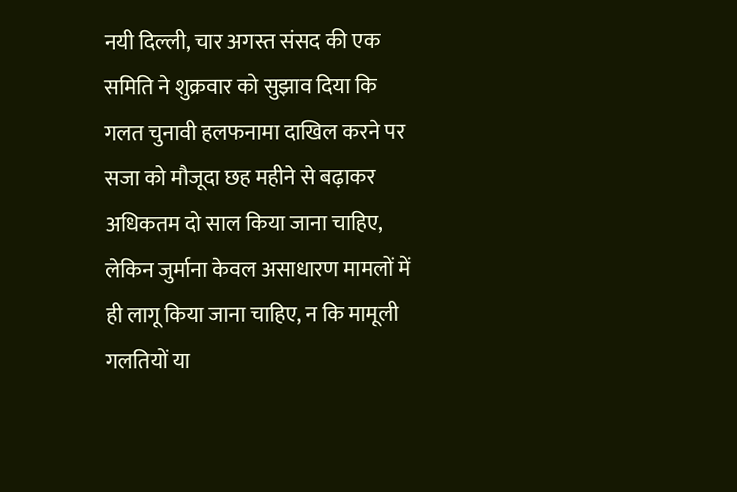नयी दिल्ली, चार अगस्त संसद की एक समिति ने शुक्रवार को सुझाव दिया कि गलत चुनावी हलफनामा दाखिल करने पर सजा को मौजूदा छह महीने से बढ़ाकर अधिकतम दो साल किया जाना चाहिए, लेकिन जुर्माना केवल असाधारण मामलों में ही लागू किया जाना चाहिए, न कि मामूली गलतियों या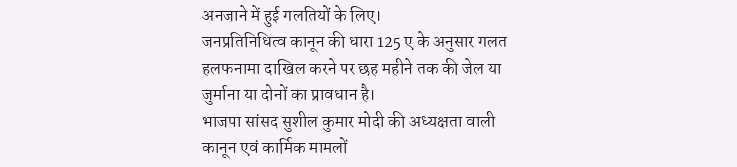अनजाने में हुई गलतियों के लिए।
जनप्रतिनिधित्व कानून की धारा 125 ए के अनुसार गलत हलफनामा दाखिल करने पर छह महीने तक की जेल या जुर्माना या दोनों का प्रावधान है।
भाजपा सांसद सुशील कुमार मोदी की अध्यक्षता वाली कानून एवं कार्मिक मामलों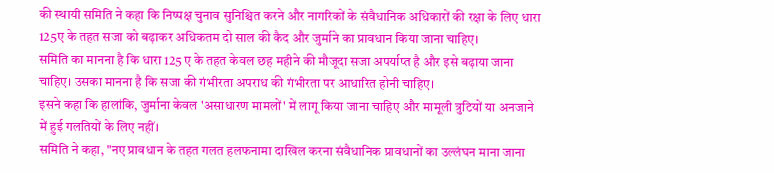की स्थायी समिति ने कहा कि निष्पक्ष चुनाव सुनिश्चित करने और नागरिकों के संवैधानिक अधिकारों की रक्षा के लिए धारा 125ए के तहत सजा को बढ़ाकर अधिकतम दो साल की कैद और जुर्माने का प्रावधान किया जाना चाहिए।
समिति का मानना है कि धारा 125 ए के तहत केवल छह महीने की मौजूदा सजा अपर्याप्त है और इसे बढ़ाया जाना चाहिए। उसका मानना है कि सजा की गंभीरता अपराध की गंभीरता पर आधारित होनी चाहिए।
इसने कहा कि हालांकि, जुर्माना केवल 'असाधारण मामलों' में लागू किया जाना चाहिए और मामूली त्रुटियों या अनजाने में हुई गलतियों के लिए नहीं।
समिति ने कहा, "नए प्रावधान के तहत गलत हलफनामा दाखिल करना संवैधानिक प्रावधानों का उल्लंघन माना जाना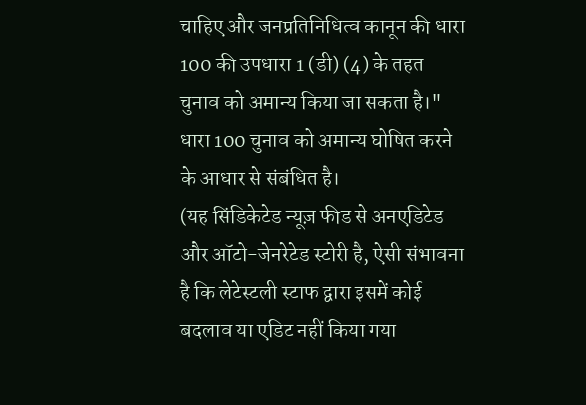चाहिए और जनप्रतिनिधित्व कानून की धारा 100 की उपधारा 1 (डी) (4) के तहत चुनाव को अमान्य किया जा सकता है।"
धारा 100 चुनाव को अमान्य घोषित करने के आधार से संबंधित है।
(यह सिंडिकेटेड न्यूज़ फीड से अनएडिटेड और ऑटो-जेनरेटेड स्टोरी है, ऐसी संभावना है कि लेटेस्टली स्टाफ द्वारा इसमें कोई बदलाव या एडिट नहीं किया गया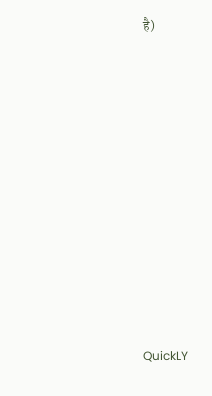है)












QuickLY